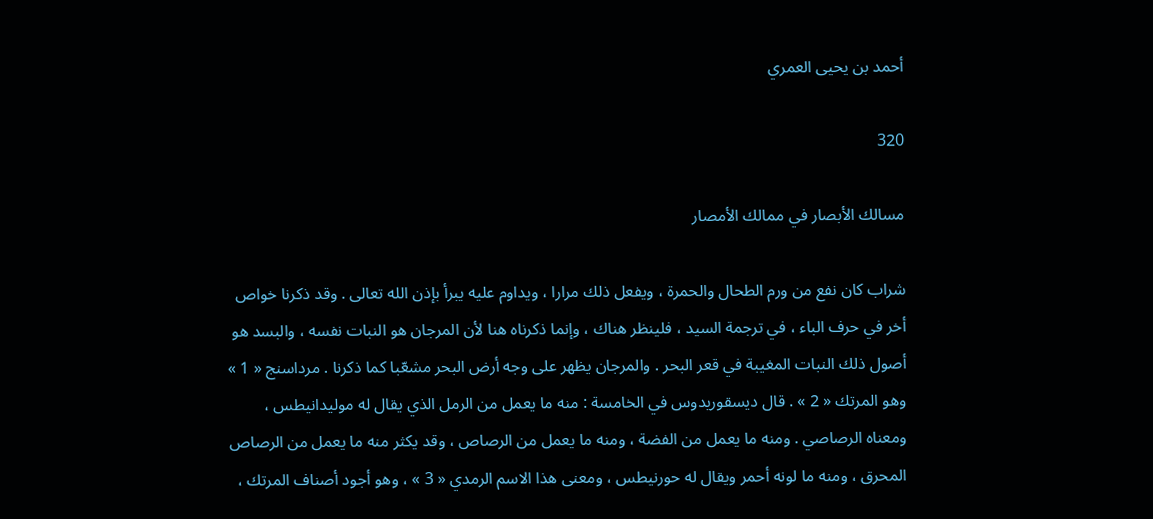أحمد بن يحيى العمري

320

مسالك الأبصار في ممالك الأمصار

شراب كان نفع من ورم الطحال والحمرة ، ويفعل ذلك مرارا ، ويداوم عليه يبرأ بإذن الله تعالى . وقد ذكرنا خواص أخر في حرف الباء ، في ترجمة السيد ، فلينظر هناك ، وإنما ذكرناه هنا لأن المرجان هو النبات نفسه ، والبسد هو أصول ذلك النبات المغيبة في قعر البحر . والمرجان يظهر على وجه أرض البحر مشعّبا كما ذكرنا . مرداسنج « 1 » وهو المرتك « 2 » . قال ديسقوريدوس في الخامسة : منه ما يعمل من الرمل الذي يقال له موليدانيطس ، ومعناه الرصاصي . ومنه ما يعمل من الفضة ، ومنه ما يعمل من الرصاص ، وقد يكثر منه ما يعمل من الرصاص المحرق ، ومنه ما لونه أحمر ويقال له حورنيطس ، ومعنى هذا الاسم الرمدي « 3 » ، وهو أجود أصناف المرتك ،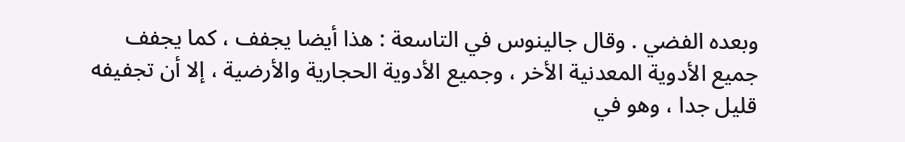وبعده الفضي . وقال جالينوس في التاسعة : هذا أيضا يجفف ، كما يجفف جميع الأدوية المعدنية الأخر ، وجميع الأدوية الحجارية والأرضية ، إلا أن تجفيفه قليل جدا ، وهو في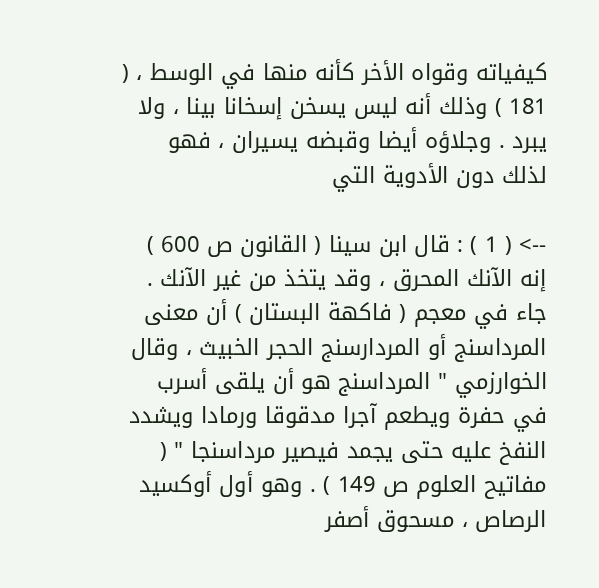كيفياته وقواه الأخر كأنه منها في الوسط ، ( 181 ) وذلك أنه ليس يسخن إسخانا بينا ، ولا يبرد . وجلاؤه أيضا وقبضه يسيران ، فهو لذلك دون الأدوية التي

--> ( 1 ) : قال ابن سينا ( القانون ص 600 ) إنه الآنك المحرق ، وقد يتخذ من غير الآنك . جاء في معجم ( فاكهة البستان ) أن معنى المرداسنج أو المردارسنج الحجر الخبيث ، وقال الخوارزمي " المرداسنج هو أن يلقى أسرب في حفرة ويطعم آجرا مدقوقا ورمادا ويشدد النفخ عليه حتى يجمد فيصير مرداسنجا " ( مفاتيح العلوم ص 149 ) . وهو أول أوكسيد الرصاص ، مسحوق أصفر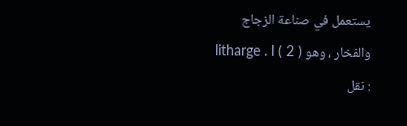يستعمل في صناعة الزجاج والفخار ، وهو litharge . l ( 2 ) : نقل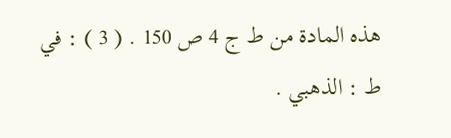هذه المادة من ط ج 4 ص 150 . ( 3 ) : في ط : الذهبي .